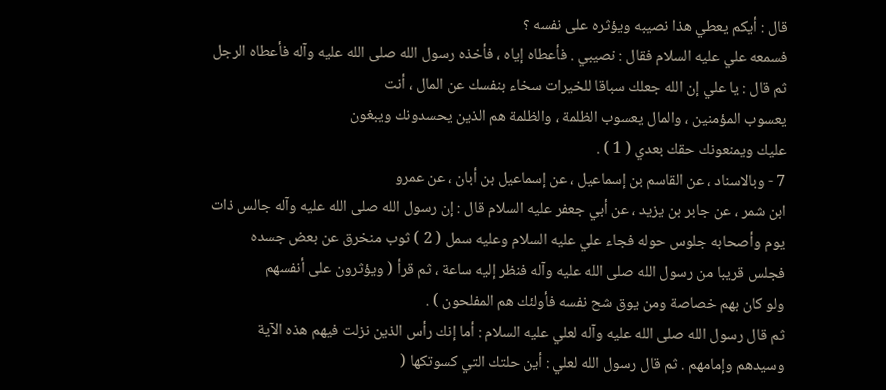قال : أيكم يعطي هذا نصيبه ويؤثره على نفسه ؟
فسمعه علي عليه السلام فقال : نصيبي . فأعطاه إياه ، فأخذه رسول الله صلى الله عليه وآله فأعطاه الرجل
ثم قال : يا علي إن الله جعلك سباقا للخيرات سخاء بنفسك عن المال ، أنت
يعسوب المؤمنين ، والمال يعسوب الظلمة ، والظلمة هم الذين يحسدونك ويبغون
عليك ويمنعونك حقك بعدي ( 1 ) .
7 - وبالاسناد ، عن القاسم بن إسماعيل ، عن إسماعيل بن أبان ، عن عمرو
ابن شمر ، عن جابر بن يزيد ، عن أبي جعفر عليه السلام قال : إن رسول الله صلى الله عليه وآله جالس ذات
يوم وأصحابه جلوس حوله فجاء علي عليه السلام وعليه سمل ( 2 ) ثوب منخرق عن بعض جسده
فجلس قريبا من رسول الله صلى الله عليه وآله فنظر إليه ساعة ، ثم قرأ ( ويؤثرون على أنفسهم
ولو كان بهم خصاصة ومن يوق شح نفسه فأولئك هم المفلحون ) .
ثم قال رسول الله صلى الله عليه وآله لعلي عليه السلام : أما إنك رأس الذين نزلت فيهم هذه الآية
وسيدهم وإمامهم . ثم قال رسول الله لعلي : أين حلتك التي كسوتكها (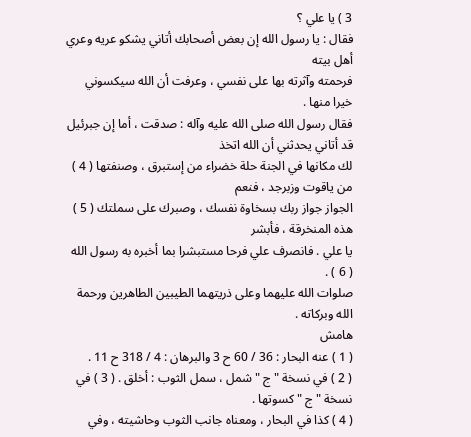3 ) يا علي ؟
فقال : يا رسول الله إن بعض أصحابك أتاني يشكو عريه وعري أهل بيته
فرحمته وآثرته بها على نفسي ، وعرفت أن الله سيكسوني خيرا منها .
فقال رسول الله صلى الله عليه وآله : صدقت ، أما إن جبرئيل قد أتاني يحدثني أن الله اتخذ
لك مكانها في الجنة حلة خضراء من إستبرق ، وصنفتها ( 4 ) من ياقوت وزبرجد ، فنعم
الجواز جواز ربك بسخاوة نفسك ، وصبرك على سملتك ( 5 ) هذه المنخرقة ، فأبشر
يا علي . فانصرف علي فرحا مستبشرا بما أخبره به رسول الله ( 6 ) .
صلوات الله عليهما وعلى ذريتهما الطيبين الطاهرين ورحمة الله وبركاته .
هامش
( 1 ) عنه البحار : 36 / 60 ح 3 والبرهان : 4 / 318 ح 11 .
( 2 ) في نسخة " ج " شمل ، سمل الثوب : أخلق . ( 3 ) في نسخة " ج " كسوتها .
( 4 ) كذا في البحار ، ومعناه جانب الثوب وحاشيته ، وفي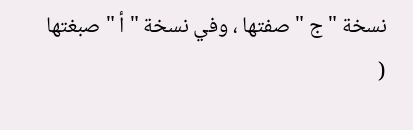نسخة " ج " صفتها ، وفي نسخة " أ " صبغتها
(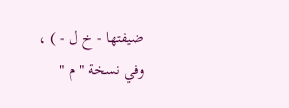ضيفتها - خ ل - ) ، وفي نسخة " م "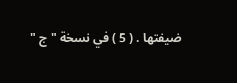ضيفتها . ( 5 ) في نسخة " ج "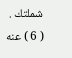شملتك .
( 6 ) عنه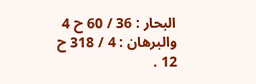البحار : 36 / 60 ح 4 والبرهان : 4 / 318 ح 12 .